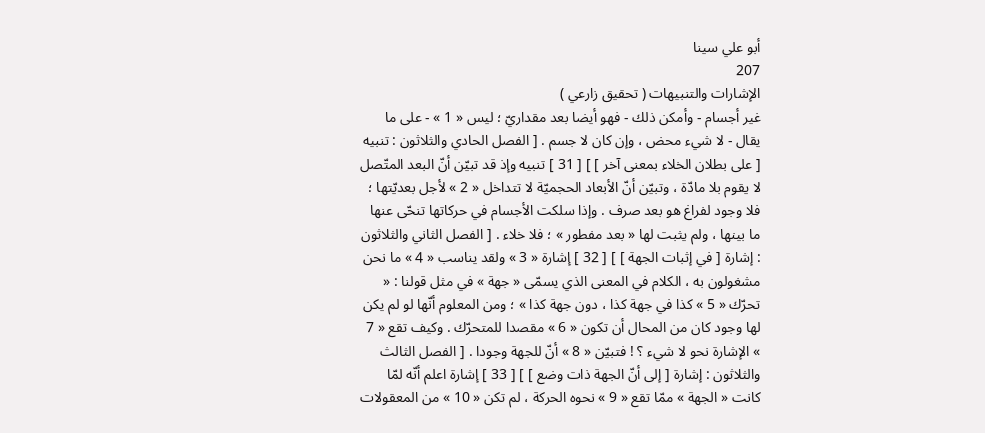أبو علي سينا
207
الإشارات والتنبيهات ( تحقيق زارعي )
غير أجسام - وأمكن ذلك - فهو أيضا بعد مقداريّ ؛ ليس « 1 » - على ما يقال - لا شيء محض ، وإن كان لا جسم . [ الفصل الحادي والثلاثون : تنبيه [ على بطلان الخلاء بمعنى آخر ] ] [ 31 ] تنبيه وإذ قد تبيّن أنّ البعد المتّصل لا يقوم بلا مادّة ، وتبيّن أنّ الأبعاد الحجميّة لا تتداخل « 2 » لأجل بعديّتها ؛ فلا وجود لفراغ هو بعد صرف . وإذا سلكت الأجسام في حركاتها تنحّى عنها ما بينها ، ولم يثبت لها « بعد مفطور » ؛ فلا خلاء . [ الفصل الثاني والثلاثون : إشارة [ في إثبات الجهة ] ] [ 32 ] إشارة « 3 » ولقد يناسب « 4 » ما نحن مشغولون به ، الكلام في المعنى الذي يسمّى « جهة » في مثل قولنا : « تحرّك « 5 » كذا في جهة كذا ، دون جهة كذا » ؛ ومن المعلوم أنّها لو لم يكن لها وجود كان من المحال أن تكون « 6 » مقصدا للمتحرّك . وكيف تقع « 7 » الإشارة نحو لا شيء ؟ ! فتبيّن « 8 » أنّ للجهة وجودا . [ الفصل الثالث والثلاثون : إشارة [ إلى أنّ الجهة ذات وضع ] ] [ 33 ] إشارة اعلم أنّه لمّا كانت « الجهة » ممّا تقع « 9 » نحوه الحركة ، لم تكن « 10 » من المعقولات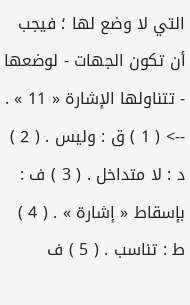التي لا وضع لها ؛ فيجب أن تكون الجهات - لوضعها - تتناولها الإشارة « 11 » .
--> ( 1 ) ق : وليس . ( 2 ) د : لا متداخل . ( 3 ) ف : بإسقاط « إشارة » . ( 4 ) ط : تناسب . ( 5 ) ف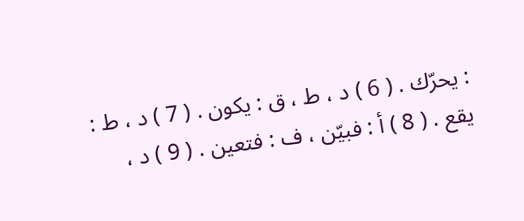: يحرّك . ( 6 ) د ، ط ، ق : يكون . ( 7 ) د ، ط : يقع . ( 8 ) أ : فبيّن ، ف : فتعين . ( 9 ) د ،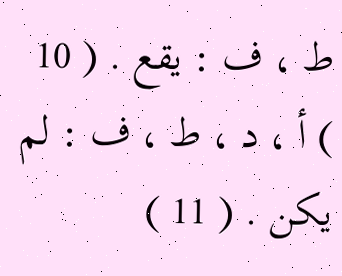ط ، ف : يقع . ( 10 ) أ ، د ، ط ، ف : لم يكن . ( 11 )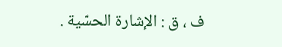ف ، ق : الإشارة الحسّية .